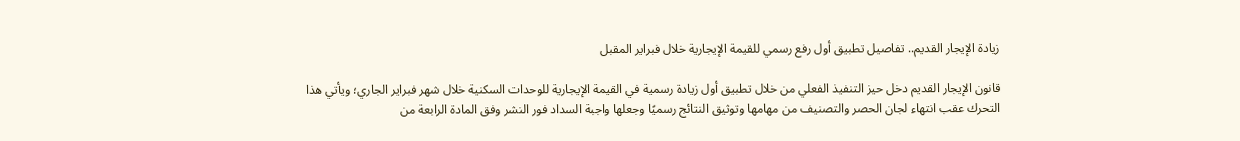زيادة الإيجار القديم.. تفاصيل تطبيق أول رفع رسمي للقيمة الإيجارية خلال فبراير المقبل

قانون الإيجار القديم دخل حيز التنفيذ الفعلي من خلال تطبيق أول زيادة رسمية في القيمة الإيجارية للوحدات السكنية خلال شهر فبراير الجاري؛ ويأتي هذا التحرك عقب انتهاء لجان الحصر والتصنيف من مهامها وتوثيق النتائج رسميًا وجعلها واجبة السداد فور النشر وفق المادة الرابعة من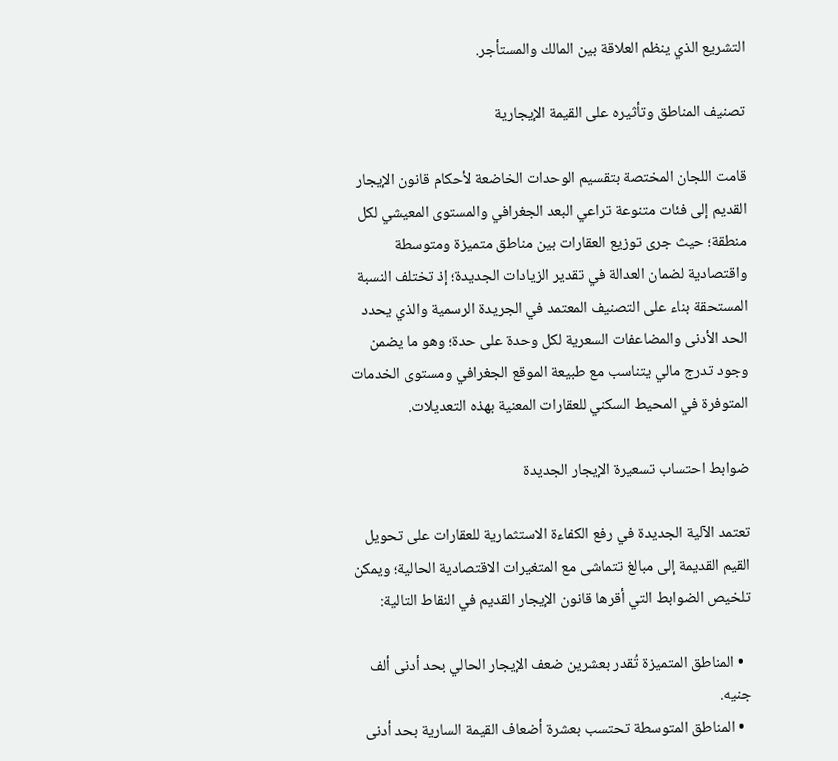التشريع الذي ينظم العلاقة بين المالك والمستأجر.

تصنيف المناطق وتأثيره على القيمة الإيجارية

قامت اللجان المختصة بتقسيم الوحدات الخاضعة لأحكام قانون الإيجار القديم إلى فئات متنوعة تراعي البعد الجغرافي والمستوى المعيشي لكل منطقة؛ حيث جرى توزيع العقارات بين مناطق متميزة ومتوسطة واقتصادية لضمان العدالة في تقدير الزيادات الجديدة؛ إذ تختلف النسبة المستحقة بناء على التصنيف المعتمد في الجريدة الرسمية والذي يحدد الحد الأدنى والمضاعفات السعرية لكل وحدة على حدة؛ وهو ما يضمن وجود تدرج مالي يتناسب مع طبيعة الموقع الجغرافي ومستوى الخدمات المتوفرة في المحيط السكني للعقارات المعنية بهذه التعديلات.

ضوابط احتساب تسعيرة الإيجار الجديدة

تعتمد الآلية الجديدة في رفع الكفاءة الاستثمارية للعقارات على تحويل القيم القديمة إلى مبالغ تتماشى مع المتغيرات الاقتصادية الحالية؛ ويمكن تلخيص الضوابط التي أقرها قانون الإيجار القديم في النقاط التالية:

  • المناطق المتميزة تُقدر بعشرين ضعف الإيجار الحالي بحد أدنى ألف جنيه.
  • المناطق المتوسطة تحتسب بعشرة أضعاف القيمة السارية بحد أدنى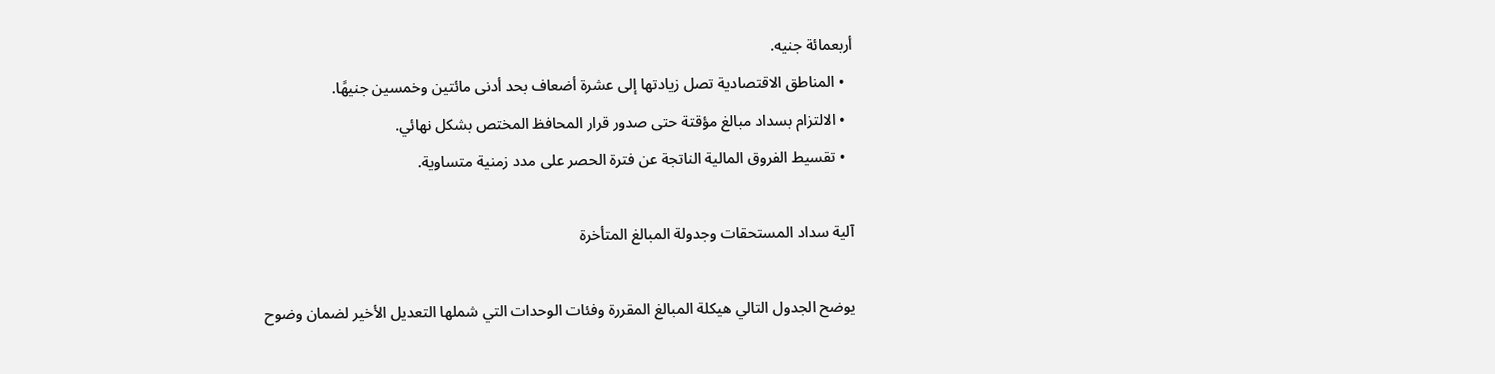أربعمائة جنيه.
  • المناطق الاقتصادية تصل زيادتها إلى عشرة أضعاف بحد أدنى مائتين وخمسين جنيهًا.
  • الالتزام بسداد مبالغ مؤقتة حتى صدور قرار المحافظ المختص بشكل نهائي.
  • تقسيط الفروق المالية الناتجة عن فترة الحصر على مدد زمنية متساوية.

آلية سداد المستحقات وجدولة المبالغ المتأخرة

يوضح الجدول التالي هيكلة المبالغ المقررة وفئات الوحدات التي شملها التعديل الأخير لضمان وضوح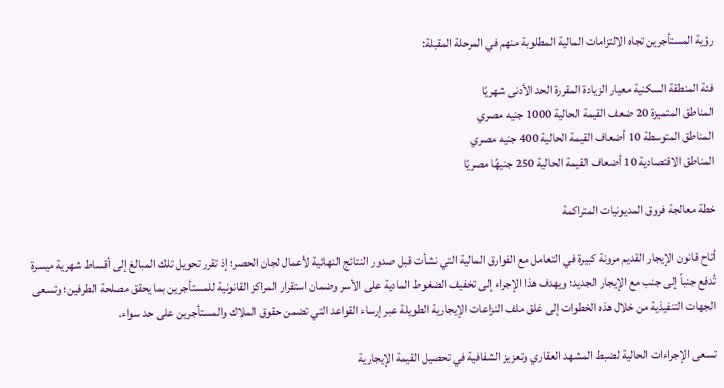رؤية المستأجرين تجاه الالتزامات المالية المطلوبة منهم في المرحلة المقبلة:

فئة المنطقة السكنية معيار الزيادة المقررة الحد الأدنى شهريًا
المناطق المتميزة 20 ضعف القيمة الحالية 1000 جنيه مصري
المناطق المتوسطة 10 أضعاف القيمة الحالية 400 جنيه مصري
المناطق الاقتصادية 10 أضعاف القيمة الحالية 250 جنيهًا مصريًا

خطة معالجة فروق المديونيات المتراكمة

أتاح قانون الإيجار القديم مرونة كبيرة في التعامل مع الفوارق المالية التي نشأت قبل صدور النتائج النهائية لأعمال لجان الحصر؛ إذ تقرر تحويل تلك المبالغ إلى أقساط شهرية ميسرة تُدفع جنباً إلى جنب مع الإيجار الجديد؛ ويهدف هذا الإجراء إلى تخفيف الضغوط المادية على الأسر وضمان استقرار المراكز القانونية للمستأجرين بما يحقق مصلحة الطرفين؛ وتسعى الجهات التنفيذية من خلال هذه الخطوات إلى غلق ملف النزاعات الإيجارية الطويلة عبر إرساء القواعد التي تضمن حقوق الملاك والمستأجرين على حد سواء.

تسعى الإجراءات الحالية لضبط المشهد العقاري وتعزيز الشفافية في تحصيل القيمة الإيجارية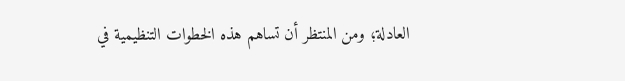العادلة؛ ومن المنتظر أن تساهم هذه الخطوات التنظيمية في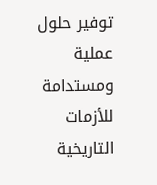توفير حلول عملية ومستدامة للأزمات التاريخية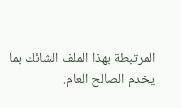المرتبطة بهذا الملف الشائك بما يخدم الصالح العام.